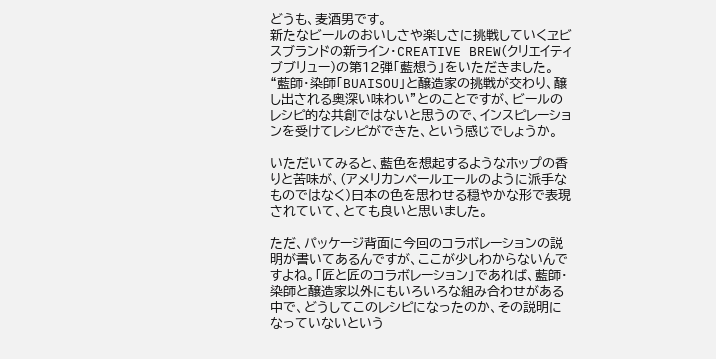どうも、麦酒男です。
新たなビールのおいしさや楽しさに挑戦していくヱビスブランドの新ライン・CREATIVE BREW(クリエイティブブリュー)の第12弾「藍想う」をいただきました。“藍師・染師「BUAISOU」と醸造家の挑戦が交わり、醸し出される奥深い味わい”とのことですが、ビールのレシピ的な共創ではないと思うので、インスピレーションを受けてレシピができた、という感じでしょうか。

いただいてみると、藍色を想起するようなホップの香りと苦味が、(アメリカンペールエールのように派手なものではなく)日本の色を思わせる穏やかな形で表現されていて、とても良いと思いました。

ただ、パッケージ背面に今回のコラボレーションの説明が書いてあるんですが、ここが少しわからないんですよね。「匠と匠のコラボレーション」であれば、藍師・染師と醸造家以外にもいろいろな組み合わせがある中で、どうしてこのレシピになったのか、その説明になっていないという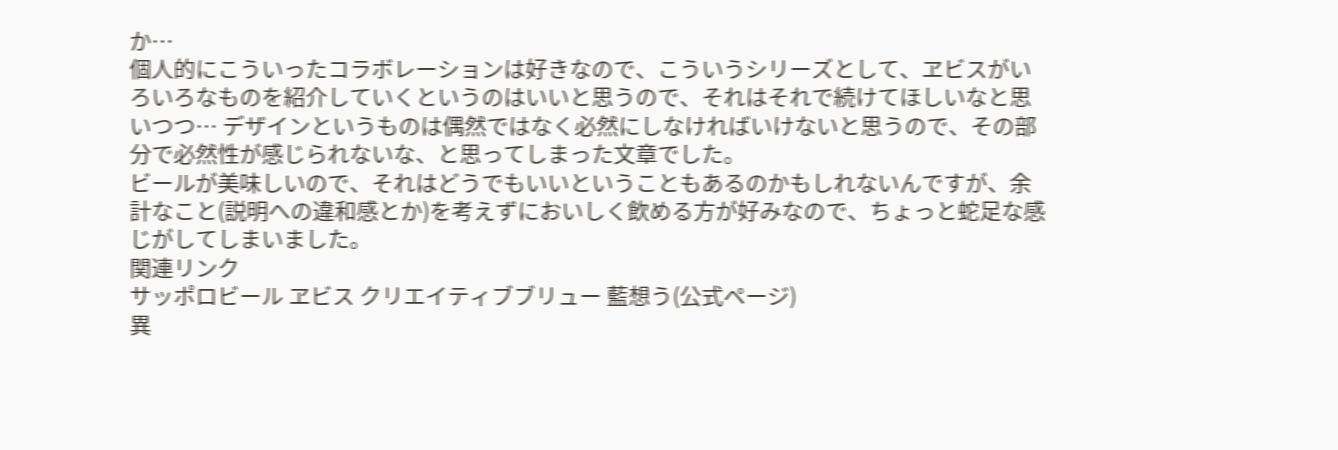か…
個人的にこういったコラボレーションは好きなので、こういうシリーズとして、ヱビスがいろいろなものを紹介していくというのはいいと思うので、それはそれで続けてほしいなと思いつつ… デザインというものは偶然ではなく必然にしなければいけないと思うので、その部分で必然性が感じられないな、と思ってしまった文章でした。
ビールが美味しいので、それはどうでもいいということもあるのかもしれないんですが、余計なこと(説明への違和感とか)を考えずにおいしく飲める方が好みなので、ちょっと蛇足な感じがしてしまいました。
関連リンク
サッポロビール ヱビス クリエイティブブリュー 藍想う(公式ページ)
異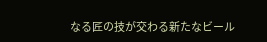なる匠の技が交わる新たなビール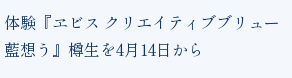体験『ヱビス クリエイティブブリュー 藍想う』樽生を4月14日から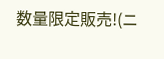数量限定販売!(ニ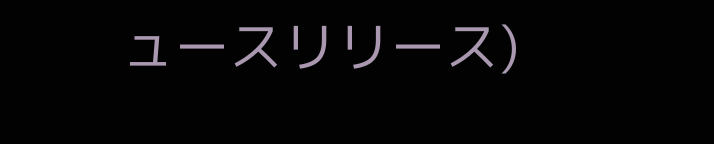ュースリリース)